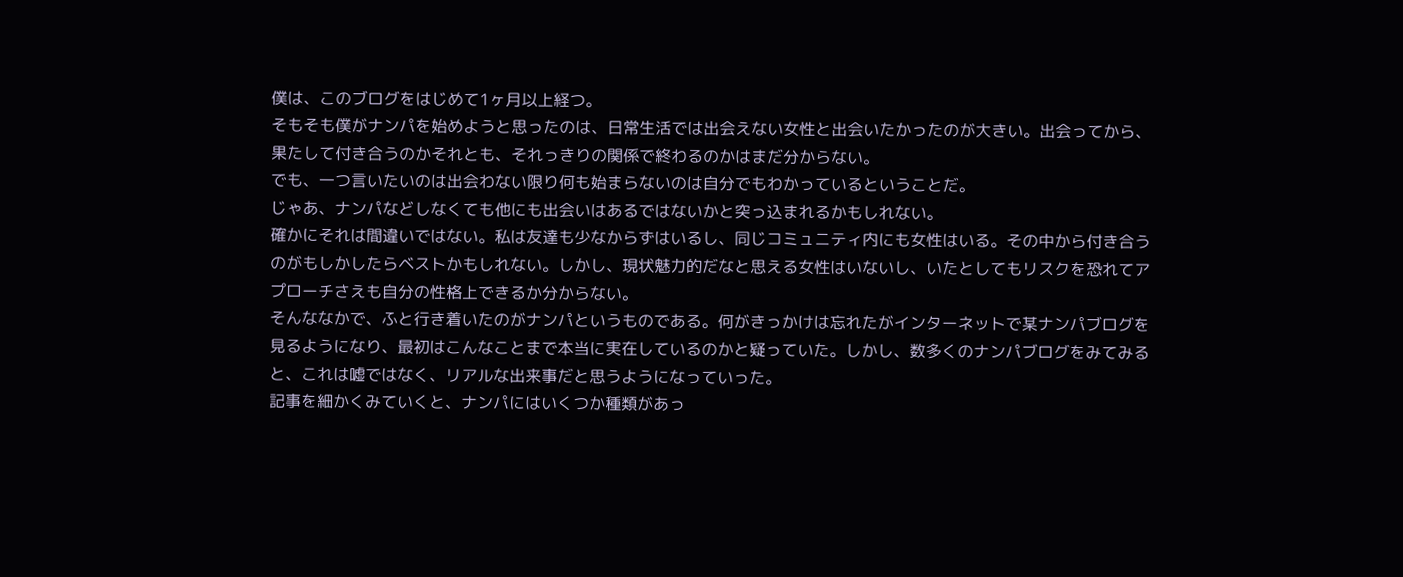僕は、このブログをはじめて1ヶ月以上経つ。
そもそも僕がナンパを始めようと思ったのは、日常生活では出会えない女性と出会いたかったのが大きい。出会ってから、果たして付き合うのかそれとも、それっきりの関係で終わるのかはまだ分からない。
でも、一つ言いたいのは出会わない限り何も始まらないのは自分でもわかっているということだ。
じゃあ、ナンパなどしなくても他にも出会いはあるではないかと突っ込まれるかもしれない。
確かにそれは間違いではない。私は友達も少なからずはいるし、同じコミュニティ内にも女性はいる。その中から付き合うのがもしかしたらベストかもしれない。しかし、現状魅力的だなと思える女性はいないし、いたとしてもリスクを恐れてアプローチさえも自分の性格上できるか分からない。
そんななかで、ふと行き着いたのがナンパというものである。何がきっかけは忘れたがインターネットで某ナンパブログを見るようになり、最初はこんなことまで本当に実在しているのかと疑っていた。しかし、数多くのナンパブログをみてみると、これは嘘ではなく、リアルな出来事だと思うようになっていった。
記事を細かくみていくと、ナンパにはいくつか種類があっ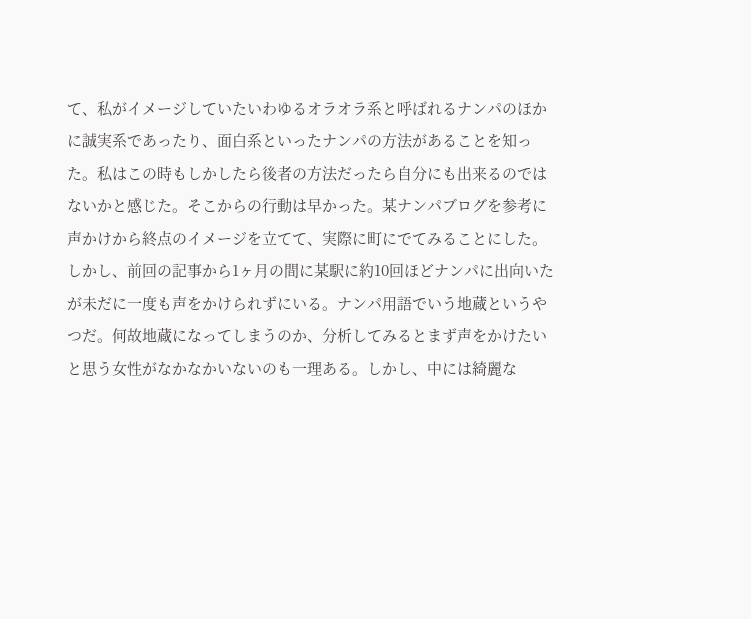て、私がイメージしていたいわゆるオラオラ系と呼ばれるナンパのほかに誠実系であったり、面白系といったナンパの方法があることを知った。私はこの時もしかしたら後者の方法だったら自分にも出来るのではないかと感じた。そこからの行動は早かった。某ナンパブログを参考に声かけから終点のイメージを立てて、実際に町にでてみることにした。
しかし、前回の記事から1ヶ月の間に某駅に約10回ほどナンパに出向いたが未だに一度も声をかけられずにいる。ナンパ用語でいう地蔵というやつだ。何故地蔵になってしまうのか、分析してみるとまず声をかけたいと思う女性がなかなかいないのも一理ある。しかし、中には綺麗な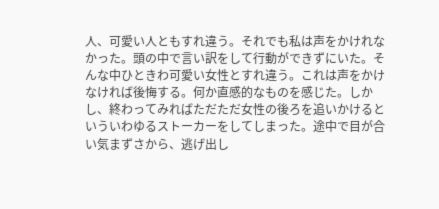人、可愛い人ともすれ違う。それでも私は声をかけれなかった。頭の中で言い訳をして行動ができずにいた。そんな中ひときわ可愛い女性とすれ違う。これは声をかけなければ後悔する。何か直感的なものを感じた。しかし、終わってみればただただ女性の後ろを追いかけるといういわゆるストーカーをしてしまった。途中で目が合い気まずさから、逃げ出し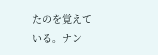たのを覚えている。ナン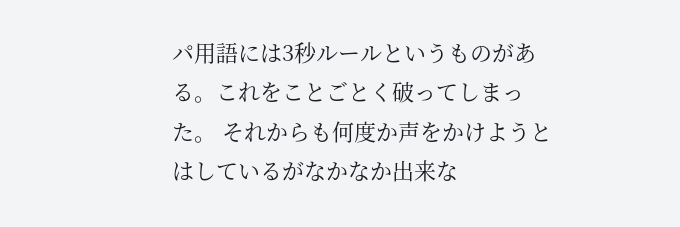パ用語には3秒ルールというものがある。これをことごとく破ってしまった。 それからも何度か声をかけようとはしているがなかなか出来な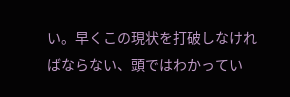い。早くこの現状を打破しなければならない、頭ではわかってい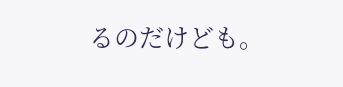るのだけども。